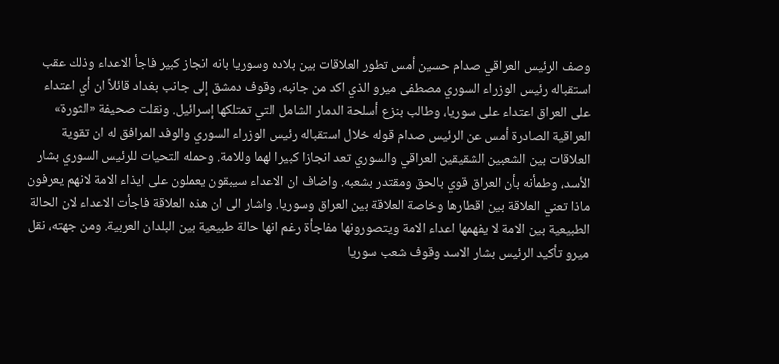وصف الرئيس العراقي صدام حسين أمس تطور العلاقات بين بلاده وسوريا بانه انجاز كبير فاجأ الاعداء وذلك عقب استقباله رئيس الوزراء السوري مصطفى ميرو الذي اكد من جانبه، وقوف دمشق إلى جانب بغداد قائلاً ان أي اعتداء على العراق اعتداء على سوريا، وطالب بنزع أسلحة الدمار الشامل التي تمتلكها إسرائيل. ونقلت صحيفة «الثورة» العراقية الصادرة أمس عن الرئيس صدام قوله خلال استقباله رئيس الوزراء السوري والوفد المرافق له ان تقوية العلاقات بين الشعبين الشقيقين العراقي والسوري تعد انجازا كبيرا لهما وللامة. وحمله التحيات للرئيس السوري بشار الأسد، وطمأنه بأن العراق قوي بالحق ومقتدر بشعبه. واضاف ان الاعداء سيبقون يعملون على ايذاء الامة لانهم يعرفون ماذا تعني العلاقة بين اقطارها وخاصة العلاقة بين العراق وسوريا. واشار الى ان هذه العلاقة فاجأت الاعداء لان الحالة الطبيعية بين الامة لا يفهمها اعداء الامة ويتصورونها مفاجأة رغم انها حالة طبيعية بين البلدان العربية. ومن جهته، نقل ميرو تأكيد الرئيس بشار الاسد وقوف شعب سوريا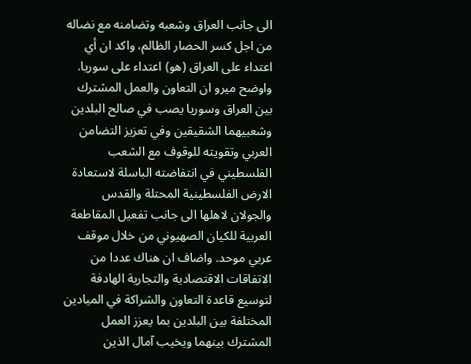الى جانب العراق وشعبه وتضامنه مع نضاله من اجل كسر الحصار الظالم، واكد ان أي اعتداء على العراق (هو) اعتداء على سوريا. واوضح ميرو ان التعاون والعمل المشترك بين العراق وسوريا يصب في صالح البلدين وشعبيهما الشقيقين وفي تعزيز التضامن العربي وتقويته للوقوف مع الشعب الفلسطيني في انتفاضته الباسلة لاستعادة الارض الفلسطينية المحتلة والقدس والجولان لاهلها الى جانب تفعيل المقاطعة العربية للكيان الصهيوني من خلال موقف عربي موحد. واضاف ان هناك عددا من الاتفاقات الاقتصادية والتجارية الهادفة لتوسيع قاعدة التعاون والشراكة في الميادين المختلفة بين البلدين بما يعزز العمل المشترك بينهما ويخيب آمال الذين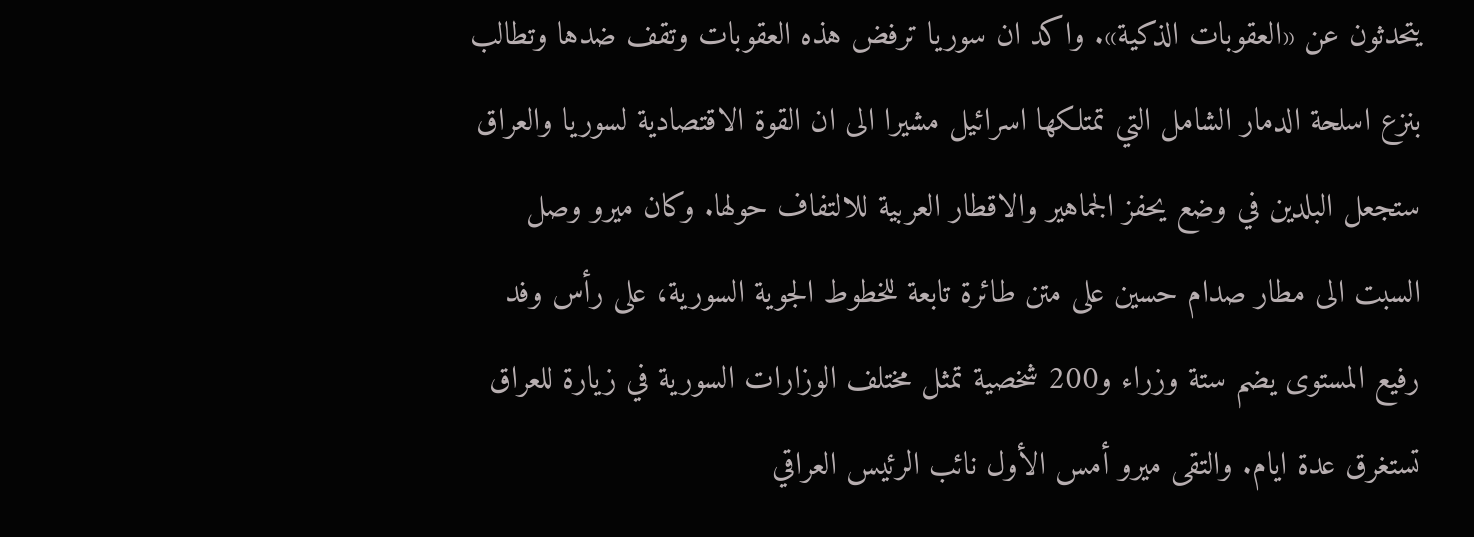يتحدثون عن «العقوبات الذكية». واكد ان سوريا ترفض هذه العقوبات وتقف ضدها وتطالب بنزع اسلحة الدمار الشامل التي تمتلكها اسرائيل مشيرا الى ان القوة الاقتصادية لسوريا والعراق ستجعل البلدين في وضع يحفز الجماهير والاقطار العربية للالتفاف حولها. وكان ميرو وصل السبت الى مطار صدام حسين على متن طائرة تابعة للخطوط الجوية السورية، على رأس وفد رفيع المستوى يضم ستة وزراء و200 شخصية تمثل مختلف الوزارات السورية في زيارة للعراق تستغرق عدة ايام. والتقى ميرو أمس الأول نائب الرئيس العراقي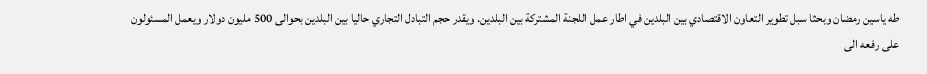طه ياسين رمضان وبحثا سبل تطوير التعاون الاقتصادي بين البلدين في اطار عمل اللجنة المشتركة بين البلدين. ويقدر حجم التبادل التجاري حاليا بين البلدين بحوالى 500 مليون دولار ويعمل المسئولون على رفعه الى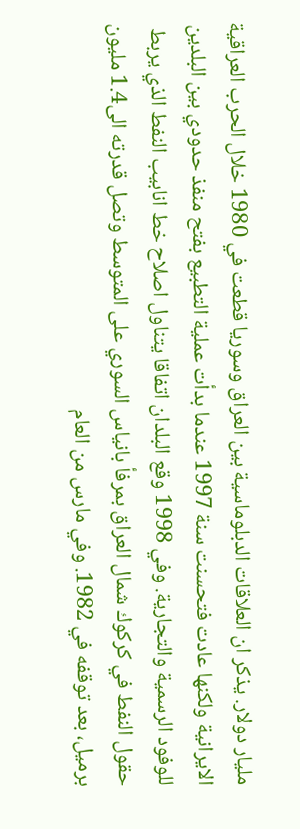مليار دولار. يذكر ان العلاقات الدبلوماسية بين العراق وسوريا قطعت في 1980 خلال الحرب العراقية الايرانية ولكنها عادت فتحسنت سنة 1997 عندما بدأت عملية التطبيع بفتح منفذ حدودي بين البلدين للوفود الرسمية والتجارية. وفي 1998 وقع البلدان اتفاقا يتناول اصلاح خط انابيب النفط الذي يربط حقول النفط في كركوك شمال العراق بمرفأ بانياس السوري على المتوسط وتصل قدرته الى1.4 مليون برميل، بعد توقفه في 1982. وفي مارس من العام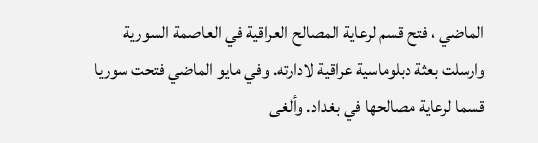الماضي ، فتح قسم لرعاية المصالح العراقية في العاصمة السورية وارسلت بعثة دبلوماسية عراقية لادارته. وفي مايو الماضي فتحت سوريا قسما لرعاية مصالحها في بغداد. وألغى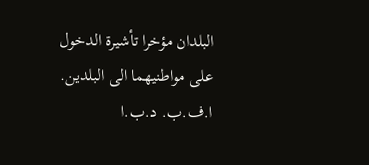البلدان مؤخرا تأشيرة الدخول على مواطنيهما الى البلدين. ا.ف.ب. د.ب.ا